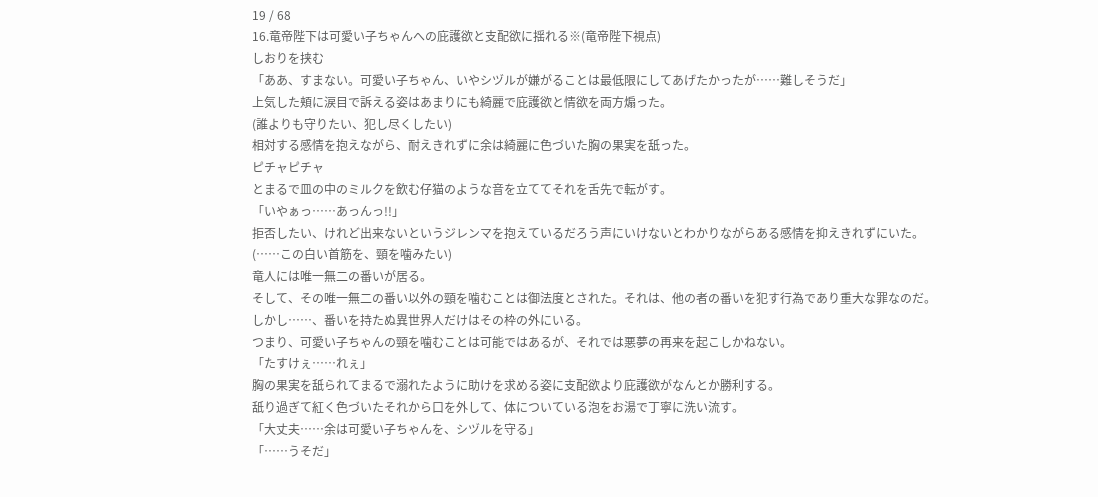19 / 68
16.竜帝陛下は可愛い子ちゃんへの庇護欲と支配欲に揺れる※(竜帝陛下視点)
しおりを挟む
「ああ、すまない。可愛い子ちゃん、いやシヅルが嫌がることは最低限にしてあげたかったが……難しそうだ」
上気した頬に涙目で訴える姿はあまりにも綺麗で庇護欲と情欲を両方煽った。
(誰よりも守りたい、犯し尽くしたい)
相対する感情を抱えながら、耐えきれずに余は綺麗に色づいた胸の果実を舐った。
ピチャピチャ
とまるで皿の中のミルクを飲む仔猫のような音を立ててそれを舌先で転がす。
「いやぁっ……あっんっ!!」
拒否したい、けれど出来ないというジレンマを抱えているだろう声にいけないとわかりながらある感情を抑えきれずにいた。
(……この白い首筋を、頸を噛みたい)
竜人には唯一無二の番いが居る。
そして、その唯一無二の番い以外の頸を噛むことは御法度とされた。それは、他の者の番いを犯す行為であり重大な罪なのだ。
しかし……、番いを持たぬ異世界人だけはその枠の外にいる。
つまり、可愛い子ちゃんの頸を噛むことは可能ではあるが、それでは悪夢の再来を起こしかねない。
「たすけぇ……れぇ」
胸の果実を舐られてまるで溺れたように助けを求める姿に支配欲より庇護欲がなんとか勝利する。
舐り過ぎて紅く色づいたそれから口を外して、体についている泡をお湯で丁寧に洗い流す。
「大丈夫……余は可愛い子ちゃんを、シヅルを守る」
「……うそだ」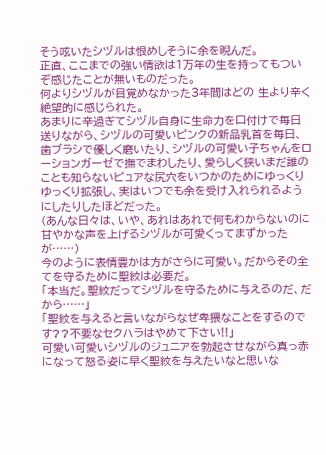そう呟いたシヅルは恨めしそうに余を睨んだ。
正直、ここまでの強い情欲は1万年の生を持ってもついぞ感じたことが無いものだった。
何よりシヅルが目覚めなかった3年間はどの 生より辛く絶望的に感じられた。
あまりに辛過ぎてシヅル自身に生命力を口付けで毎日送りながら、シヅルの可愛いピンクの新品乳首を毎日、歯ブラシで優しく磨いたり、シヅルの可愛い子ちゃんをローションガーゼで撫でまわしたり、愛らしく狭いまだ誰のことも知らないピュアな尻穴をいつかのためにゆっくりゆっくり拡張し、実はいつでも余を受け入れられるようにしたりしたほどだった。
(あんな日々は、いや、あれはあれで何もわからないのに甘やかな声を上げるシヅルが可愛くってまずかったが……)
今のように表情豊かは方がさらに可愛い。だからその全てを守るために聖紋は必要だ。
「本当だ。聖紋だってシヅルを守るために与えるのだ、だから……」
「聖紋を与えると言いながらなぜ卑猥なことをするのです??不要なセクハラはやめて下さい!!」
可愛い可愛いシヅルのジュニアを勃起させながら真っ赤になって怒る姿に早く聖紋を与えたいなと思いな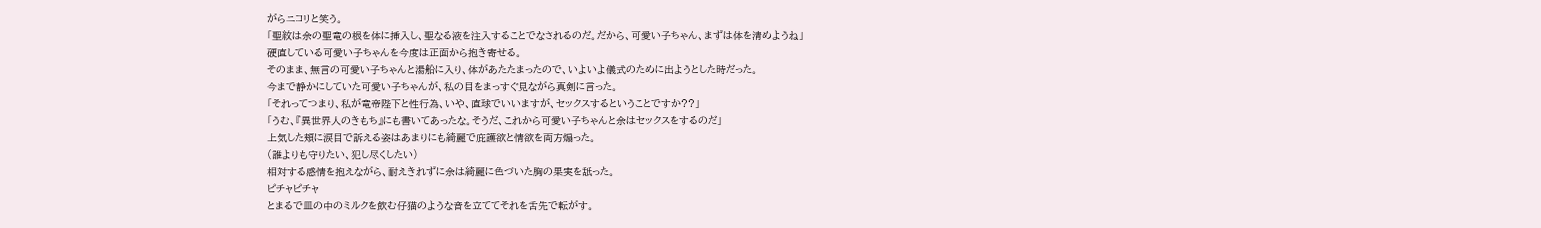がらニコリと笑う。
「聖紋は余の聖竜の根を体に挿入し、聖なる液を注入することでなされるのだ。だから、可愛い子ちゃん、まずは体を清めようね」
硬直している可愛い子ちゃんを今度は正面から抱き寄せる。
そのまま、無言の可愛い子ちゃんと湯船に入り、体があたたまったので、いよいよ儀式のために出ようとした時だった。
今まで静かにしていた可愛い子ちゃんが、私の目をまっすぐ見ながら真剣に言った。
「それってつまり、私が竜帝陛下と性行為、いや、直球でいいますが、セックスするということですか??」
「うむ、『異世界人のきもち』にも書いてあったな。そうだ、これから可愛い子ちゃんと余はセックスをするのだ」
上気した頬に涙目で訴える姿はあまりにも綺麗で庇護欲と情欲を両方煽った。
(誰よりも守りたい、犯し尽くしたい)
相対する感情を抱えながら、耐えきれずに余は綺麗に色づいた胸の果実を舐った。
ピチャピチャ
とまるで皿の中のミルクを飲む仔猫のような音を立ててそれを舌先で転がす。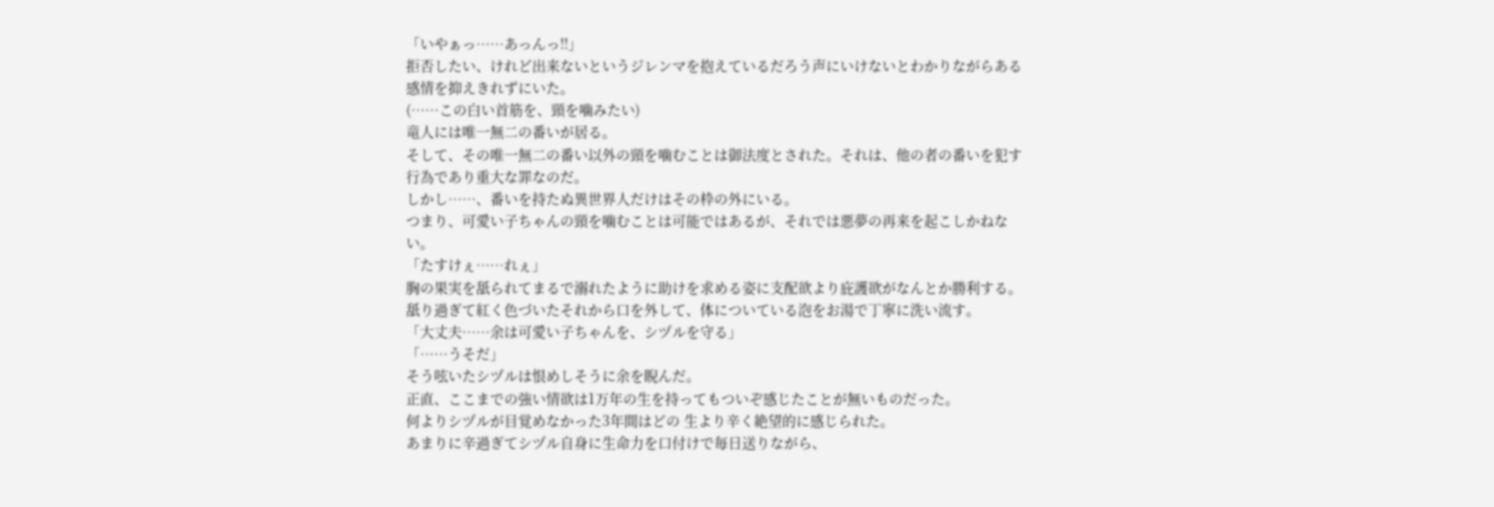「いやぁっ……あっんっ!!」
拒否したい、けれど出来ないというジレンマを抱えているだろう声にいけないとわかりながらある感情を抑えきれずにいた。
(……この白い首筋を、頸を噛みたい)
竜人には唯一無二の番いが居る。
そして、その唯一無二の番い以外の頸を噛むことは御法度とされた。それは、他の者の番いを犯す行為であり重大な罪なのだ。
しかし……、番いを持たぬ異世界人だけはその枠の外にいる。
つまり、可愛い子ちゃんの頸を噛むことは可能ではあるが、それでは悪夢の再来を起こしかねない。
「たすけぇ……れぇ」
胸の果実を舐られてまるで溺れたように助けを求める姿に支配欲より庇護欲がなんとか勝利する。
舐り過ぎて紅く色づいたそれから口を外して、体についている泡をお湯で丁寧に洗い流す。
「大丈夫……余は可愛い子ちゃんを、シヅルを守る」
「……うそだ」
そう呟いたシヅルは恨めしそうに余を睨んだ。
正直、ここまでの強い情欲は1万年の生を持ってもついぞ感じたことが無いものだった。
何よりシヅルが目覚めなかった3年間はどの 生より辛く絶望的に感じられた。
あまりに辛過ぎてシヅル自身に生命力を口付けで毎日送りながら、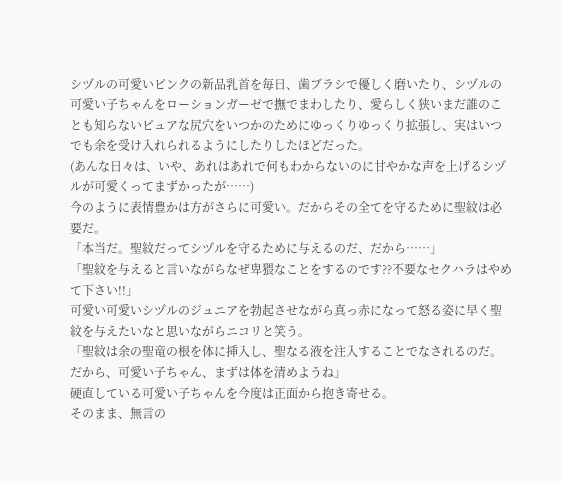シヅルの可愛いピンクの新品乳首を毎日、歯ブラシで優しく磨いたり、シヅルの可愛い子ちゃんをローションガーゼで撫でまわしたり、愛らしく狭いまだ誰のことも知らないピュアな尻穴をいつかのためにゆっくりゆっくり拡張し、実はいつでも余を受け入れられるようにしたりしたほどだった。
(あんな日々は、いや、あれはあれで何もわからないのに甘やかな声を上げるシヅルが可愛くってまずかったが……)
今のように表情豊かは方がさらに可愛い。だからその全てを守るために聖紋は必要だ。
「本当だ。聖紋だってシヅルを守るために与えるのだ、だから……」
「聖紋を与えると言いながらなぜ卑猥なことをするのです??不要なセクハラはやめて下さい!!」
可愛い可愛いシヅルのジュニアを勃起させながら真っ赤になって怒る姿に早く聖紋を与えたいなと思いながらニコリと笑う。
「聖紋は余の聖竜の根を体に挿入し、聖なる液を注入することでなされるのだ。だから、可愛い子ちゃん、まずは体を清めようね」
硬直している可愛い子ちゃんを今度は正面から抱き寄せる。
そのまま、無言の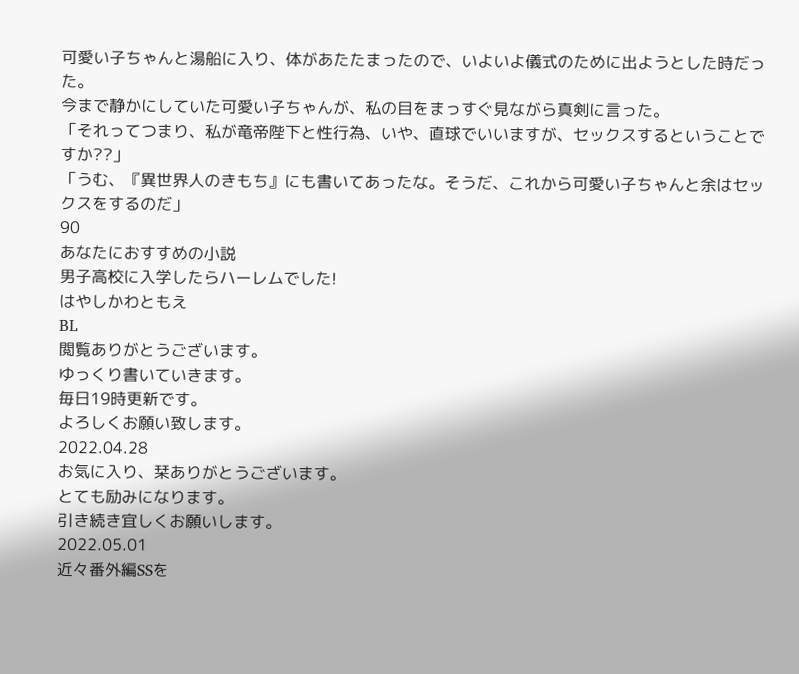可愛い子ちゃんと湯船に入り、体があたたまったので、いよいよ儀式のために出ようとした時だった。
今まで静かにしていた可愛い子ちゃんが、私の目をまっすぐ見ながら真剣に言った。
「それってつまり、私が竜帝陛下と性行為、いや、直球でいいますが、セックスするということですか??」
「うむ、『異世界人のきもち』にも書いてあったな。そうだ、これから可愛い子ちゃんと余はセックスをするのだ」
90
あなたにおすすめの小説
男子高校に入学したらハーレムでした!
はやしかわともえ
BL
閲覧ありがとうございます。
ゆっくり書いていきます。
毎日19時更新です。
よろしくお願い致します。
2022.04.28
お気に入り、栞ありがとうございます。
とても励みになります。
引き続き宜しくお願いします。
2022.05.01
近々番外編SSを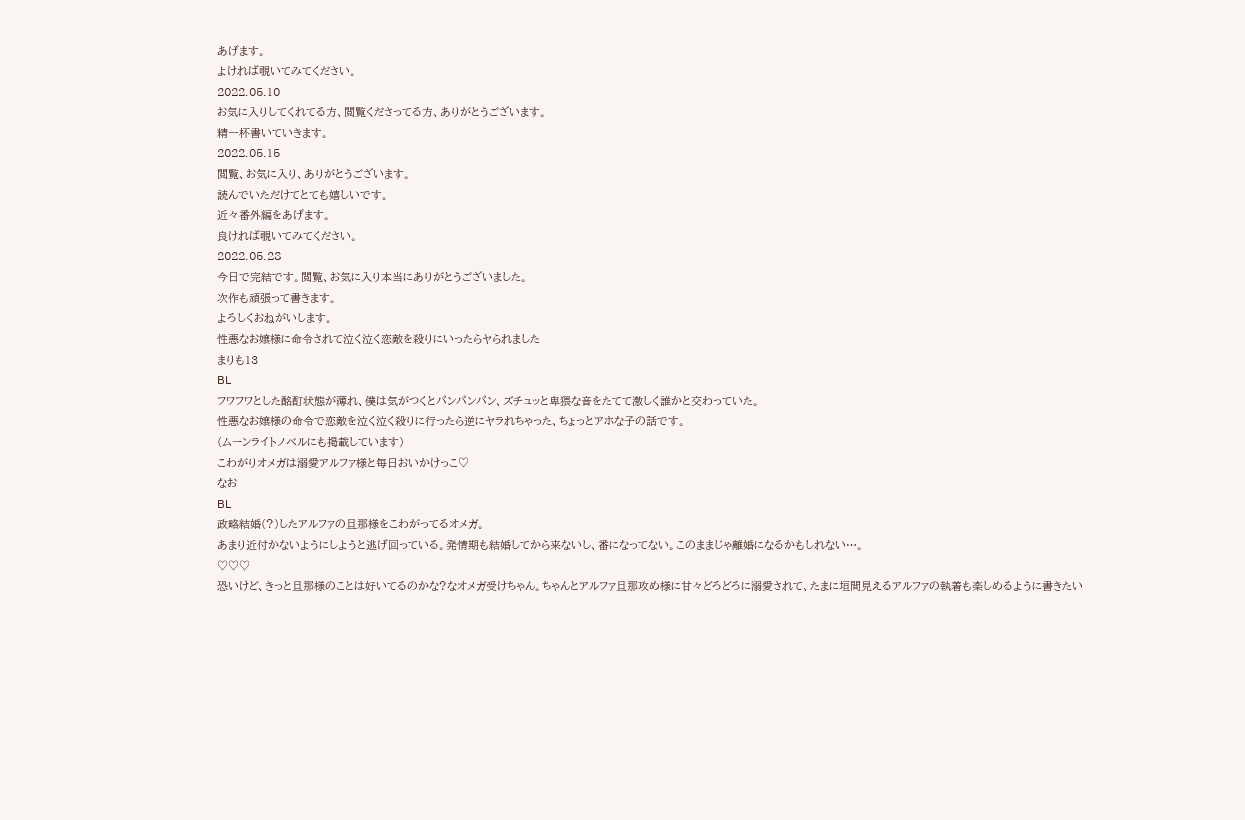あげます。
よければ覗いてみてください。
2022.05.10
お気に入りしてくれてる方、閲覧くださってる方、ありがとうございます。
精一杯書いていきます。
2022.05.15
閲覧、お気に入り、ありがとうございます。
読んでいただけてとても嬉しいです。
近々番外編をあげます。
良ければ覗いてみてください。
2022.05.28
今日で完結です。閲覧、お気に入り本当にありがとうございました。
次作も頑張って書きます。
よろしくおねがいします。
性悪なお嬢様に命令されて泣く泣く恋敵を殺りにいったらヤられました
まりも13
BL
フワフワとした酩酊状態が薄れ、僕は気がつくとパンパンパン、ズチュッと卑猥な音をたてて激しく誰かと交わっていた。
性悪なお嬢様の命令で恋敵を泣く泣く殺りに行ったら逆にヤラれちゃった、ちょっとアホな子の話です。
(ムーンライトノベルにも掲載しています)
こわがりオメガは溺愛アルファ様と毎日おいかけっこ♡
なお
BL
政略結婚(?)したアルファの旦那様をこわがってるオメガ。
あまり近付かないようにしようと逃げ回っている。発情期も結婚してから来ないし、番になってない。このままじゃ離婚になるかもしれない…。
♡♡♡
恐いけど、きっと旦那様のことは好いてるのかな?なオメガ受けちゃん。ちゃんとアルファ旦那攻め様に甘々どろどろに溺愛されて、たまに垣間見えるアルファの執着も楽しめるように書きたい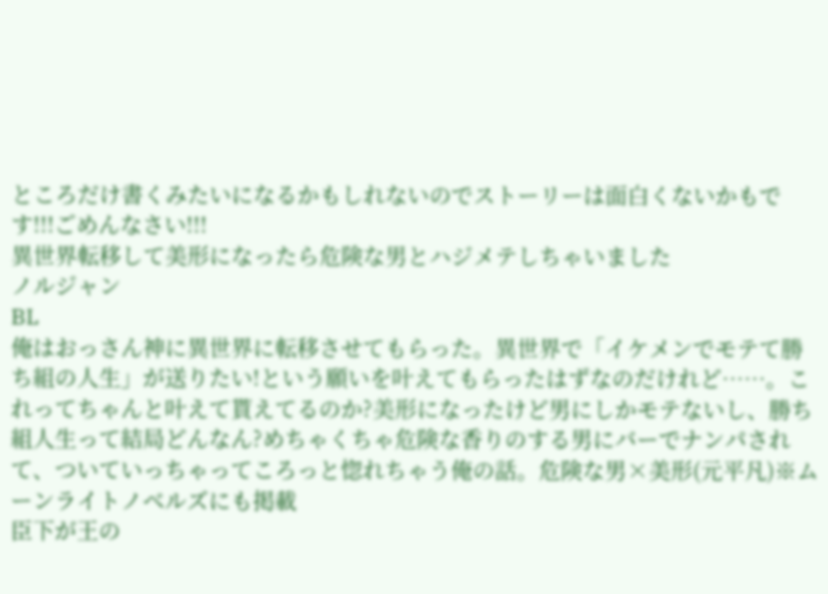ところだけ書くみたいになるかもしれないのでストーリーは面白くないかもです!!!ごめんなさい!!!
異世界転移して美形になったら危険な男とハジメテしちゃいました
ノルジャン
BL
俺はおっさん神に異世界に転移させてもらった。異世界で「イケメンでモテて勝ち組の人生」が送りたい!という願いを叶えてもらったはずなのだけれど……。これってちゃんと叶えて貰えてるのか?美形になったけど男にしかモテないし、勝ち組人生って結局どんなん?めちゃくちゃ危険な香りのする男にバーでナンパされて、ついていっちゃってころっと惚れちゃう俺の話。危険な男×美形(元平凡)※ムーンライトノベルズにも掲載
臣下が王の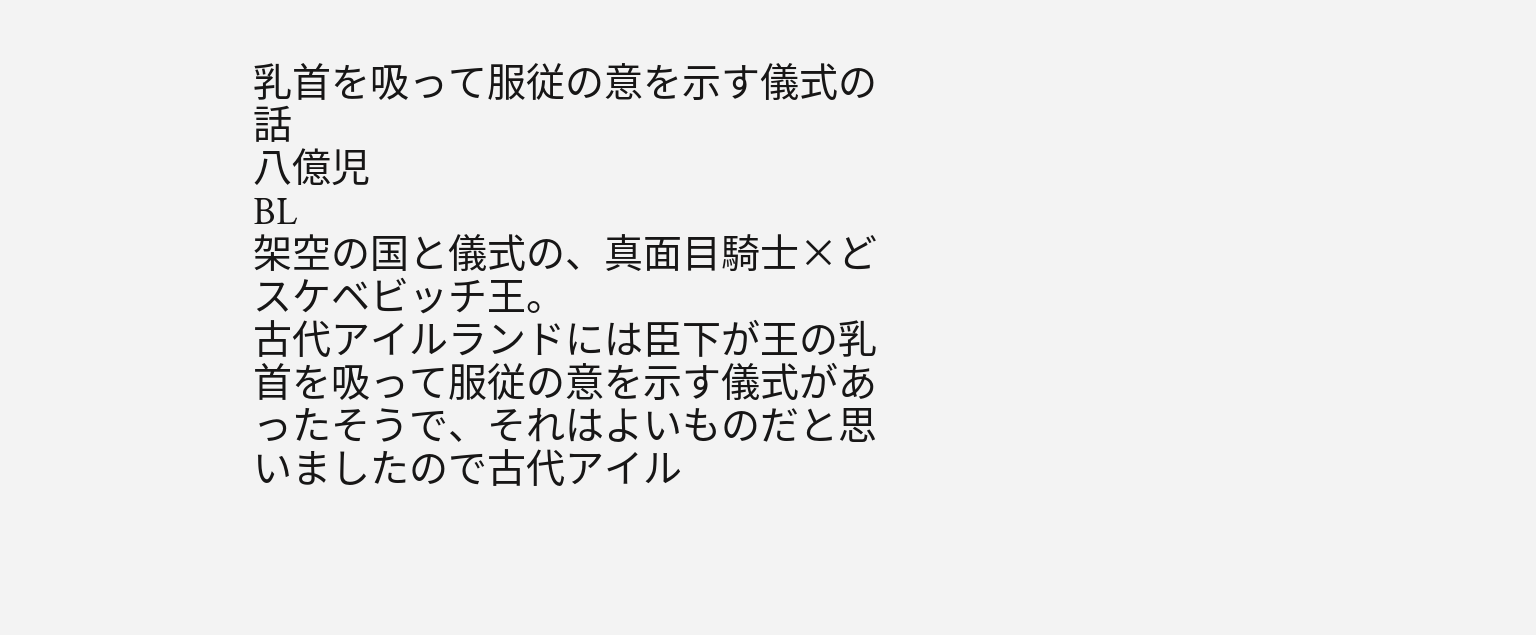乳首を吸って服従の意を示す儀式の話
八億児
BL
架空の国と儀式の、真面目騎士×どスケベビッチ王。
古代アイルランドには臣下が王の乳首を吸って服従の意を示す儀式があったそうで、それはよいものだと思いましたので古代アイル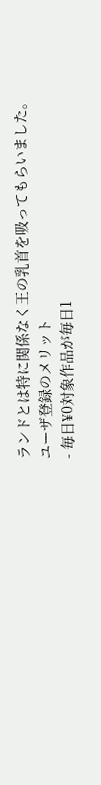ランドとは特に関係なく王の乳首を吸ってもらいました。
ユーザ登録のメリット
- 毎日¥0対象作品が毎日1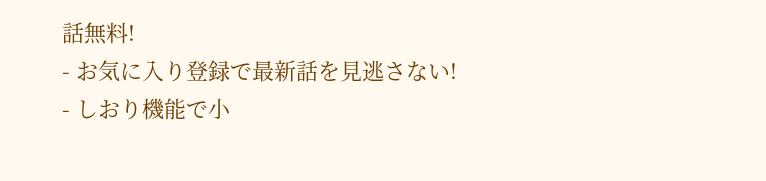話無料!
- お気に入り登録で最新話を見逃さない!
- しおり機能で小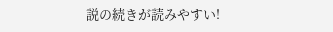説の続きが読みやすい!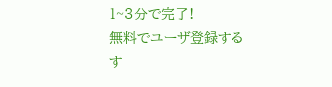1~3分で完了!
無料でユーザ登録する
す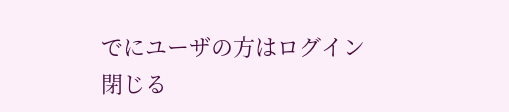でにユーザの方はログイン
閉じる